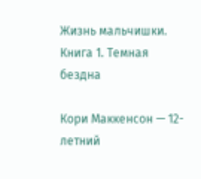Жизнь мальчишки. Книга 1. Темная бездна

Кори Маккенсон — 12-летний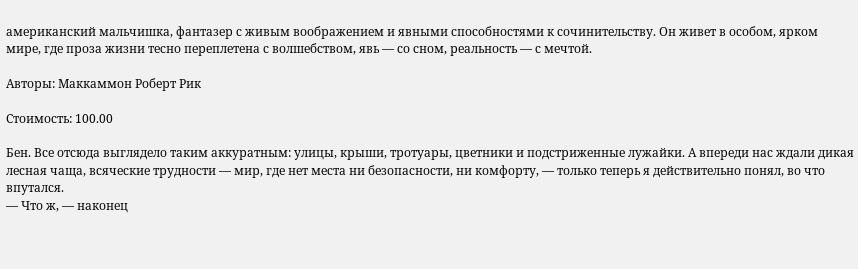американский мальчишка, фантазер с живым воображением и явными способностями к сочинительству. Он живет в особом, ярком мире, где проза жизни тесно переплетена с волшебством, явь — со сном, реальность — с мечтой.

Авторы: Маккаммон Роберт Рик

Стоимость: 100.00

Бен. Все отсюда выглядело таким аккуратным: улицы, крыши, тротуары, цветники и подстриженные лужайки. А впереди нас ждали дикая лесная чаща, всяческие трудности — мир, где нет места ни безопасности, ни комфорту, — только теперь я действительно понял, во что впутался.
— Что ж, — наконец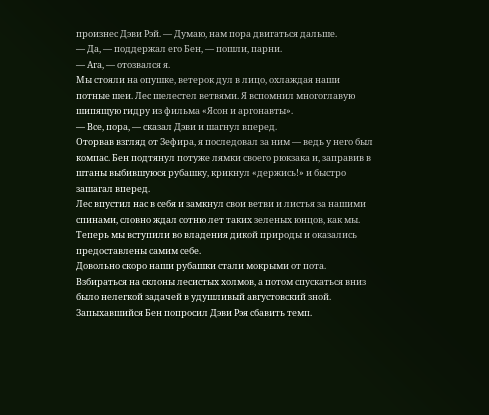произнес Дэви Рэй. — Думаю, нам пора двигаться дальше.
— Да, — поддержал его Бен, — пошли, парни.
— Ага, — отозвался я.
Мы стояли на опушке, ветерок дул в лицо, охлаждая наши потные шеи. Лес шелестел ветвями. Я вспомнил многоглавую шипящую гидру из фильма «Ясон и аргонавты».
— Все, пора, — сказал Дэви и шагнул вперед.
Оторвав взгляд от Зефира, я последовал за ним — ведь у него был компас. Бен подтянул потуже лямки своего рюкзака и, заправив в штаны выбившуюся рубашку, крикнул «держись!» и быстро зашагал вперед.
Лес впустил нас в себя и замкнул свои ветви и листья за нашими спинами, словно ждал сотню лет таких зеленых юнцов, как мы. Теперь мы вступили во владения дикой природы и оказались предоставлены самим себе.
Довольно скоро наши рубашки стали мокрыми от пота. Взбираться на склоны лесистых холмов, а потом спускаться вниз было нелегкой задачей в удушливый августовский зной. Запыхавшийся Бен попросил Дэви Рэя сбавить темп.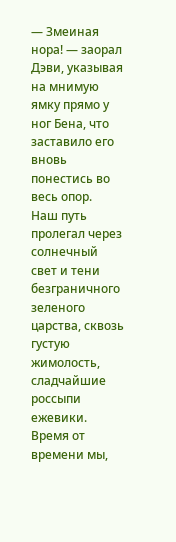— Змеиная нора! — заорал Дэви, указывая на мнимую ямку прямо у ног Бена, что заставило его вновь понестись во весь опор.
Наш путь пролегал через солнечный свет и тени безграничного зеленого царства, сквозь густую жимолость, сладчайшие россыпи ежевики. Время от времени мы,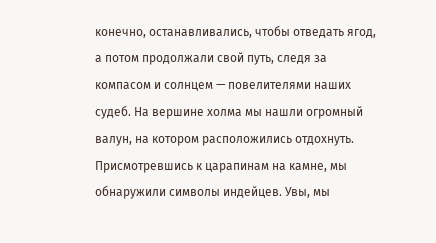конечно, останавливались, чтобы отведать ягод, а потом продолжали свой путь, следя за компасом и солнцем — повелителями наших судеб. На вершине холма мы нашли огромный валун, на котором расположились отдохнуть. Присмотревшись к царапинам на камне, мы обнаружили символы индейцев. Увы, мы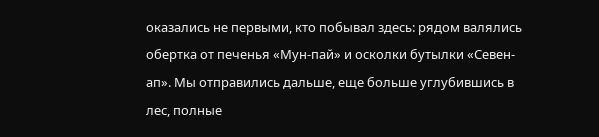оказались не первыми, кто побывал здесь: рядом валялись обертка от печенья «Мун-пай» и осколки бутылки «Севен-ап». Мы отправились дальше, еще больше углубившись в лес, полные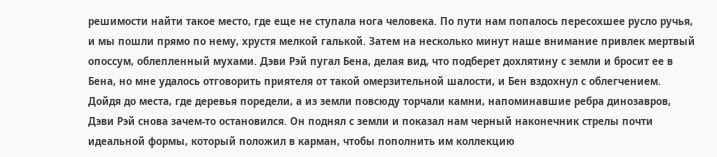решимости найти такое место, где еще не ступала нога человека. По пути нам попалось пересохшее русло ручья, и мы пошли прямо по нему, хрустя мелкой галькой. Затем на несколько минут наше внимание привлек мертвый опоссум, облепленный мухами. Дэви Рэй пугал Бена, делая вид, что подберет дохлятину с земли и бросит ее в Бена, но мне удалось отговорить приятеля от такой омерзительной шалости, и Бен вздохнул с облегчением. Дойдя до места, где деревья поредели, а из земли повсюду торчали камни, напоминавшие ребра динозавров, Дэви Рэй снова зачем-то остановился. Он поднял с земли и показал нам черный наконечник стрелы почти идеальной формы, который положил в карман, чтобы пополнить им коллекцию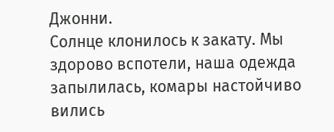Джонни.
Солнце клонилось к закату. Мы здорово вспотели, наша одежда запылилась, комары настойчиво вились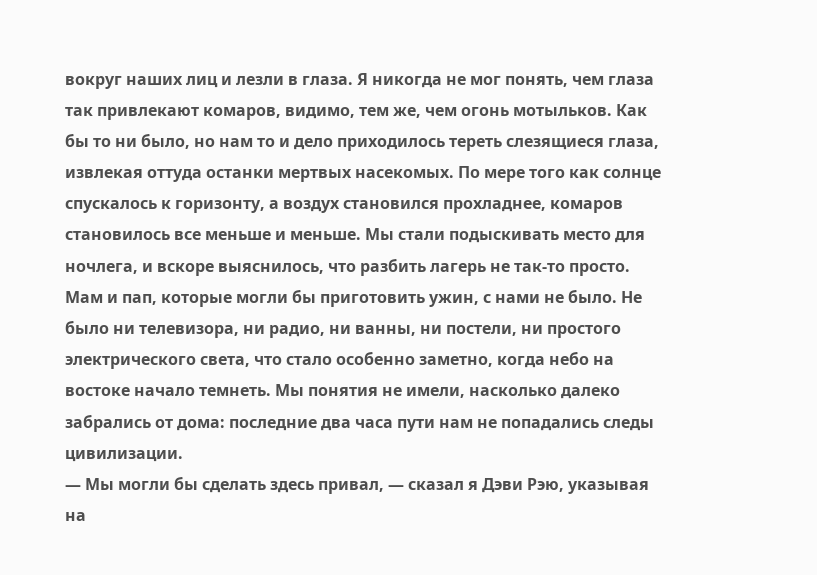вокруг наших лиц и лезли в глаза. Я никогда не мог понять, чем глаза так привлекают комаров, видимо, тем же, чем огонь мотыльков. Как бы то ни было, но нам то и дело приходилось тереть слезящиеся глаза, извлекая оттуда останки мертвых насекомых. По мере того как солнце спускалось к горизонту, а воздух становился прохладнее, комаров становилось все меньше и меньше. Мы стали подыскивать место для ночлега, и вскоре выяснилось, что разбить лагерь не так-то просто.
Мам и пап, которые могли бы приготовить ужин, с нами не было. Не было ни телевизора, ни радио, ни ванны, ни постели, ни простого электрического света, что стало особенно заметно, когда небо на востоке начало темнеть. Мы понятия не имели, насколько далеко забрались от дома: последние два часа пути нам не попадались следы цивилизации.
— Мы могли бы сделать здесь привал, — сказал я Дэви Рэю, указывая на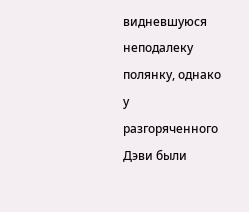видневшуюся неподалеку полянку, однако у разгоряченного Дэви были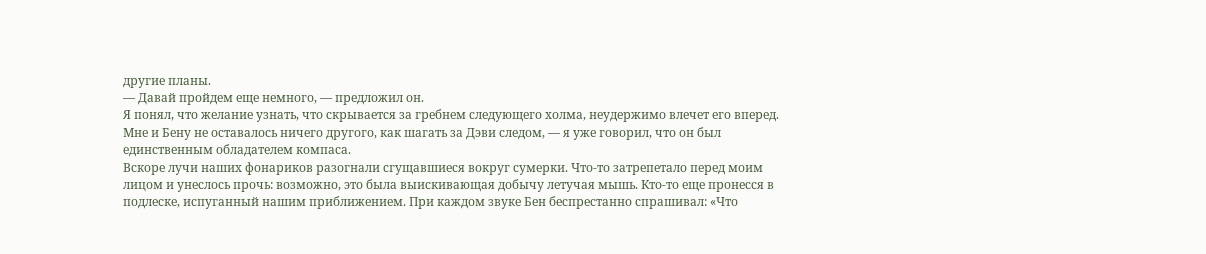другие планы.
— Давай пройдем еще немного, — предложил он.
Я понял, что желание узнать, что скрывается за гребнем следующего холма, неудержимо влечет его вперед. Мне и Бену не оставалось ничего другого, как шагать за Дэви следом, — я уже говорил, что он был единственным обладателем компаса.
Вскоре лучи наших фонариков разогнали сгущавшиеся вокруг сумерки. Что-то затрепетало перед моим лицом и унеслось прочь: возможно, это была выискивающая добычу летучая мышь. Кто-то еще пронесся в подлеске, испуганный нашим приближением. При каждом звуке Бен беспрестанно спрашивал: «Что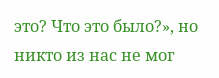это? Что это было?», но никто из нас не мог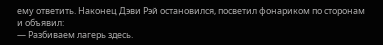ему ответить. Наконец Дэви Рэй остановился, посветил фонариком по сторонам и объявил:
— Разбиваем лагерь здесь.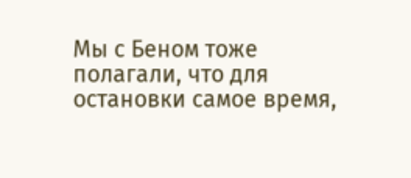Мы с Беном тоже полагали, что для остановки самое время,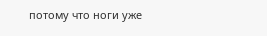потому что ноги уже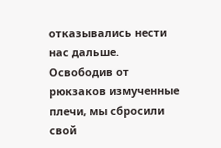отказывались нести нас дальше. Освободив от рюкзаков измученные плечи, мы сбросили свой